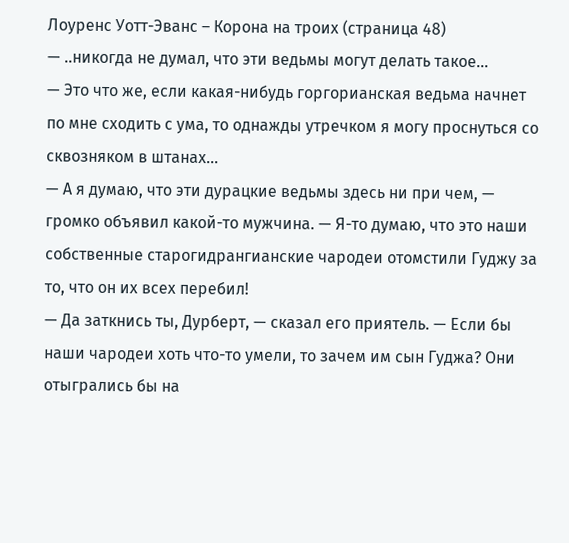Лоуренс Уотт-Эванс – Корона на троих (страница 48)
— ..никогда не думал, что эти ведьмы могут делать такое...
— Это что же, если какая-нибудь горгорианская ведьма начнет по мне сходить с ума, то однажды утречком я могу проснуться со сквозняком в штанах...
— А я думаю, что эти дурацкие ведьмы здесь ни при чем, — громко объявил какой-то мужчина. — Я-то думаю, что это наши собственные старогидрангианские чародеи отомстили Гуджу за то, что он их всех перебил!
— Да заткнись ты, Дурберт, — сказал его приятель. — Если бы наши чародеи хоть что-то умели, то зачем им сын Гуджа? Они отыгрались бы на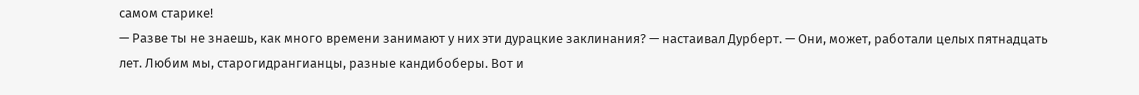самом старике!
— Разве ты не знаешь, как много времени занимают у них эти дурацкие заклинания? — настаивал Дурберт. — Они, может, работали целых пятнадцать лет. Любим мы, старогидрангианцы, разные кандибоберы. Вот и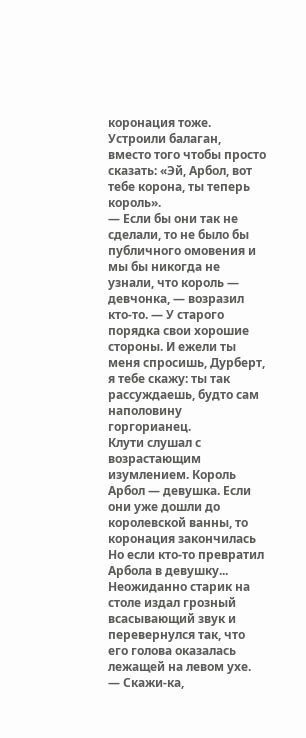коронация тоже. Устроили балаган, вместо того чтобы просто сказать: «Эй, Арбол, вот тебе корона, ты теперь король».
— Если бы они так не сделали, то не было бы публичного омовения и мы бы никогда не узнали, что король — девчонка, — возразил кто-то. — У старого порядка свои хорошие стороны. И ежели ты меня спросишь, Дурберт, я тебе скажу: ты так рассуждаешь, будто сам наполовину горгорианец.
Клути слушал с возрастающим изумлением. Король Арбол — девушка. Если они уже дошли до королевской ванны, то коронация закончилась Но если кто-то превратил Арбола в девушку...
Неожиданно старик на столе издал грозный всасывающий звук и перевернулся так, что его голова оказалась лежащей на левом ухе.
— Скажи-ка,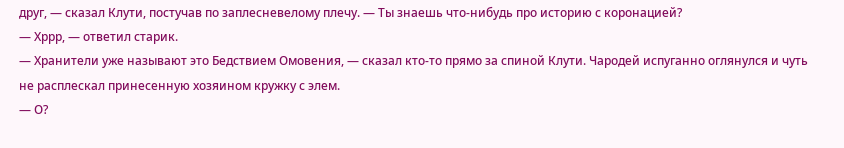друг, — сказал Клути, постучав по заплесневелому плечу. — Ты знаешь что-нибудь про историю с коронацией?
— Хррр, — ответил старик.
— Хранители уже называют это Бедствием Омовения, — сказал кто-то прямо за спиной Клути. Чародей испуганно оглянулся и чуть не расплескал принесенную хозяином кружку с элем.
— О?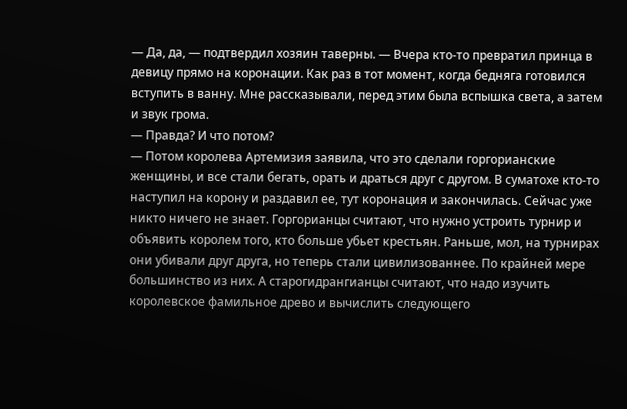— Да, да, — подтвердил хозяин таверны. — Вчера кто-то превратил принца в девицу прямо на коронации. Как раз в тот момент, когда бедняга готовился вступить в ванну. Мне рассказывали, перед этим была вспышка света, а затем и звук грома.
— Правда? И что потом?
— Потом королева Артемизия заявила, что это сделали горгорианские женщины, и все стали бегать, орать и драться друг с другом. В суматохе кто-то наступил на корону и раздавил ее, тут коронация и закончилась. Сейчас уже никто ничего не знает. Горгорианцы считают, что нужно устроить турнир и объявить королем того, кто больше убьет крестьян. Раньше, мол, на турнирах они убивали друг друга, но теперь стали цивилизованнее. По крайней мере большинство из них. А старогидрангианцы считают, что надо изучить королевское фамильное древо и вычислить следующего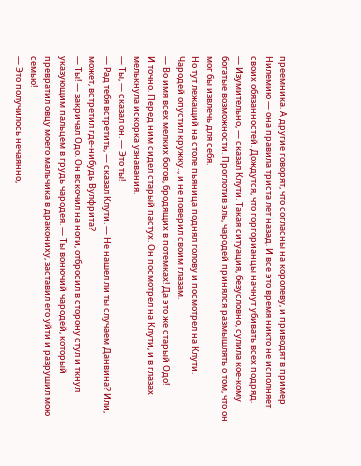преемника. А другие говорят, что согласны на королеву, и приводят в пример Нилемию — она правила триста лет назад. И все это время никто не исполняет своих обязанностей. Дождутся, что горгорианцы начнут убивать всех подряд.
— Изумительно, — сказал Клути. Такая ситуация, безусловно, сулила кое-кому богатые возможности. Проглотив эль, чародей принялся размышлять о том, что он мог бы извлечь для себя.
Но тут лежащий на столе пьяница поднял голову и посмотрел на Клути.
Чародей опустил кружку.., и не поверил своим глазам.
— Во имя всех мелких богов, бродящих в потемках! Да это же старый Одо!
И точно. Перед ним сидел старый пастух. Он посмотрел на Клути, и в глазах мелькнула искорка узнавания.
— Ты, — сказал он. — Это ты!
— Рад тебя встретить, — сказал Клути. — Не нашел ли ты случаем Данвина? Или, может, встретил где-нибудь Вулфрита?
— Ты! — закричал Одо. Он вскочил на ноги, отбросил в сторону стул и ткнул указующим пальцем в грудь чародея. — Ты вонючий чародей, который превратил овцу моего мальчика в дракониху, заставил его уйти и разрушил мою семью!
— Это получилось нечаянно,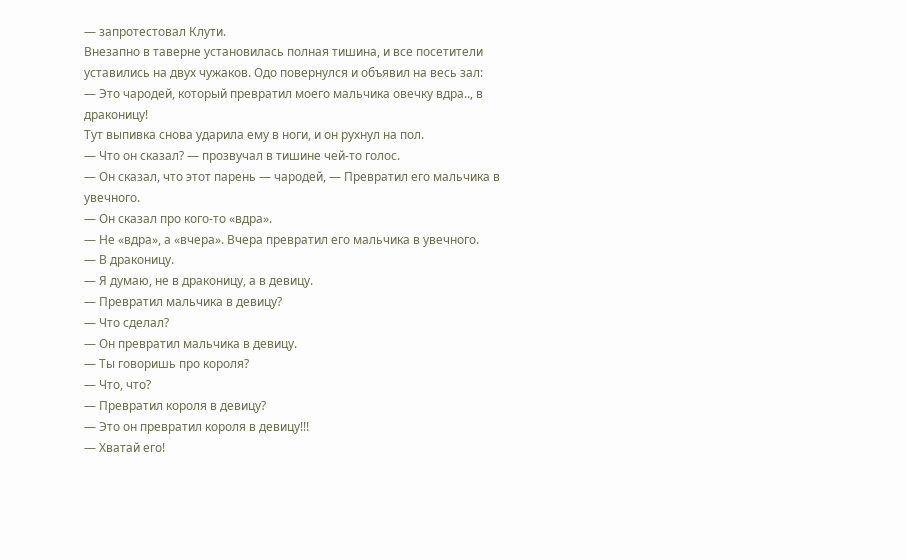— запротестовал Клути.
Внезапно в таверне установилась полная тишина, и все посетители уставились на двух чужаков. Одо повернулся и объявил на весь зал:
— Это чародей, который превратил моего мальчика овечку вдра.., в драконицу!
Тут выпивка снова ударила ему в ноги, и он рухнул на пол.
— Что он сказал? — прозвучал в тишине чей-то голос.
— Он сказал, что этот парень — чародей, — Превратил его мальчика в увечного.
— Он сказал про кого-то «вдра».
— Не «вдра», а «вчера». Вчера превратил его мальчика в увечного.
— В драконицу.
— Я думаю, не в драконицу, а в девицу.
— Превратил мальчика в девицу?
— Что сделал?
— Он превратил мальчика в девицу.
— Ты говоришь про короля?
— Что, что?
— Превратил короля в девицу?
— Это он превратил короля в девицу!!!
— Хватай его!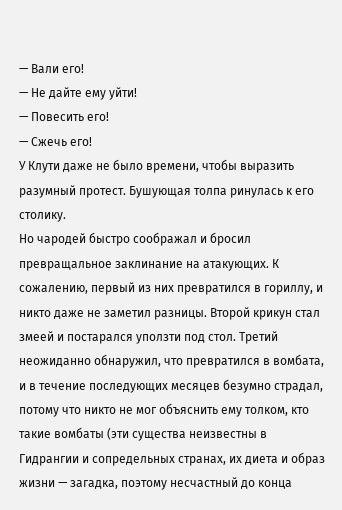— Вали его!
— Не дайте ему уйти!
— Повесить его!
— Сжечь его!
У Клути даже не было времени, чтобы выразить разумный протест. Бушующая толпа ринулась к его столику.
Но чародей быстро соображал и бросил превращальное заклинание на атакующих. К сожалению, первый из них превратился в гориллу, и никто даже не заметил разницы. Второй крикун стал змеей и постарался уползти под стол. Третий неожиданно обнаружил, что превратился в вомбата, и в течение последующих месяцев безумно страдал, потому что никто не мог объяснить ему толком, кто такие вомбаты (эти существа неизвестны в Гидрангии и сопредельных странах, их диета и образ жизни — загадка, поэтому несчастный до конца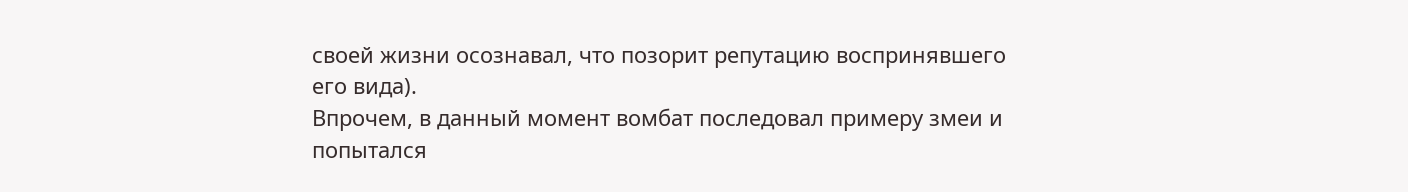своей жизни осознавал, что позорит репутацию воспринявшего его вида).
Впрочем, в данный момент вомбат последовал примеру змеи и попытался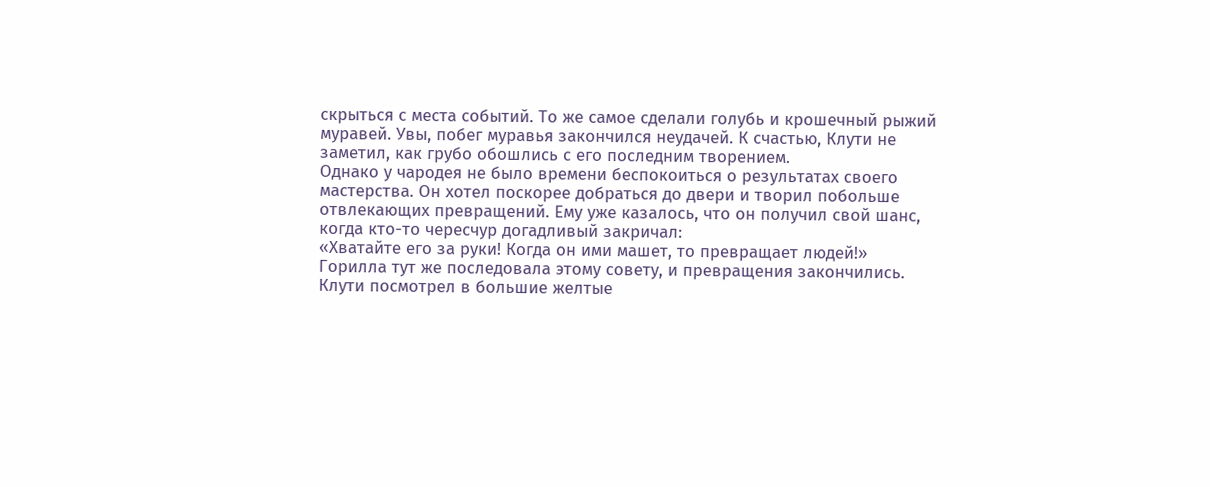скрыться с места событий. То же самое сделали голубь и крошечный рыжий муравей. Увы, побег муравья закончился неудачей. К счастью, Клути не заметил, как грубо обошлись с его последним творением.
Однако у чародея не было времени беспокоиться о результатах своего мастерства. Он хотел поскорее добраться до двери и творил побольше отвлекающих превращений. Ему уже казалось, что он получил свой шанс, когда кто-то чересчур догадливый закричал:
«Хватайте его за руки! Когда он ими машет, то превращает людей!»
Горилла тут же последовала этому совету, и превращения закончились. Клути посмотрел в большие желтые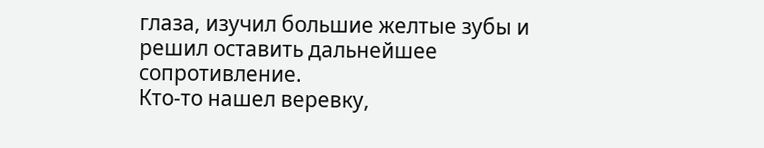глаза, изучил большие желтые зубы и решил оставить дальнейшее сопротивление.
Кто-то нашел веревку,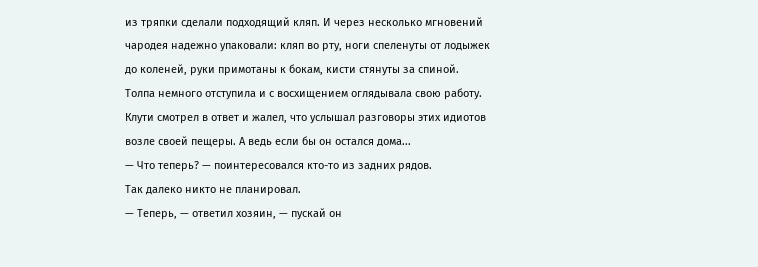из тряпки сделали подходящий кляп. И через несколько мгновений чародея надежно упаковали: кляп во рту, ноги спеленуты от лодыжек до коленей, руки примотаны к бокам, кисти стянуты за спиной.
Толпа немного отступила и с восхищением оглядывала свою работу. Клути смотрел в ответ и жалел, что услышал разговоры этих идиотов возле своей пещеры. А ведь если бы он остался дома...
— Что теперь? — поинтересовался кто-то из задних рядов.
Так далеко никто не планировал.
— Теперь, — ответил хозяин, — пускай он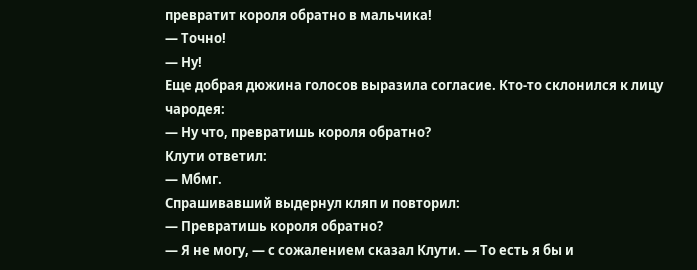превратит короля обратно в мальчика!
— Точно!
— Ну!
Еще добрая дюжина голосов выразила согласие. Кто-то склонился к лицу чародея:
— Ну что, превратишь короля обратно?
Клути ответил:
— Мбмг.
Спрашивавший выдернул кляп и повторил:
— Превратишь короля обратно?
— Я не могу, — с сожалением сказал Клути. — То есть я бы и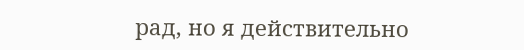рад, но я действительно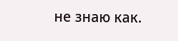не знаю как.